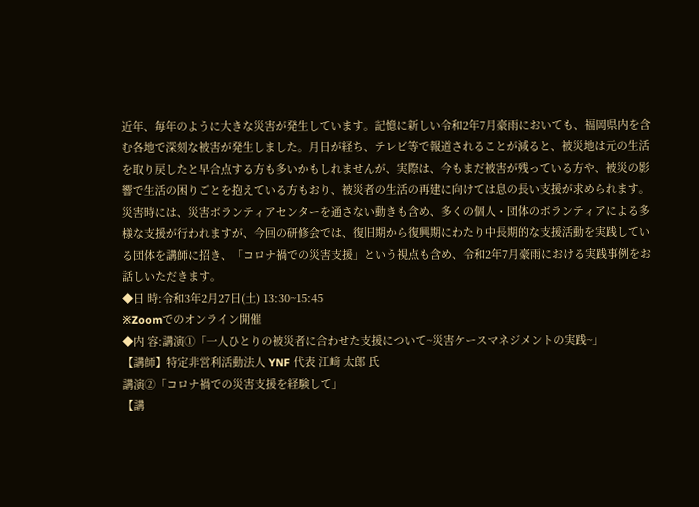近年、毎年のように大きな災害が発生しています。記憶に新しい令和2年7月豪雨においても、福岡県内を含む各地で深刻な被害が発生しました。月日が経ち、テレビ等で報道されることが減ると、被災地は元の生活を取り戻したと早合点する方も多いかもしれませんが、実際は、今もまだ被害が残っている方や、被災の影響で生活の困りごとを抱えている方もおり、被災者の生活の再建に向けては息の長い支援が求められます。
災害時には、災害ボランティアセンターを通さない動きも含め、多くの個人・団体のボランティアによる多様な支援が行われますが、今回の研修会では、復旧期から復興期にわたり中長期的な支援活動を実践している団体を講師に招き、「コロナ禍での災害支援」という視点も含め、令和2年7月豪雨における実践事例をお話しいただきます。
◆日 時:令和3年2月27日(土) 13:30~15:45
※Zoomでのオンライン開催
◆内 容:講演①「一人ひとりの被災者に合わせた支援について~災害ケースマネジメントの実践~」
【講師】特定非営利活動法人 YNF 代表 江﨑 太郎 氏
講演②「コロナ禍での災害支援を経験して」
【講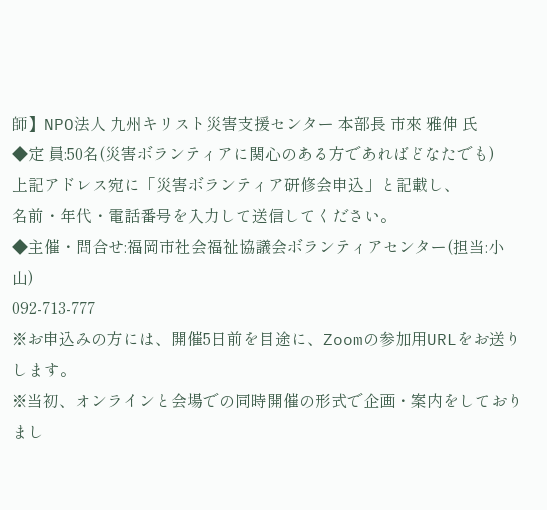師】NPO法人 九州キリスト災害支援センター 本部長 市來 雅伸 氏
◆定 員:50名(災害ボランティアに関心のある方であればどなたでも)
上記アドレス宛に「災害ボランティア研修会申込」と記載し、
名前・年代・電話番号を入力して送信してください。
◆主催・問合せ:福岡市社会福祉協議会ボランティアセンター(担当:小山)
092-713-777
※お申込みの方には、開催5日前を目途に、Zoomの参加用URLをお送りします。
※当初、オンラインと会場での同時開催の形式で企画・案内をしておりまし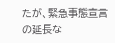たが、緊急事態宣言の延長な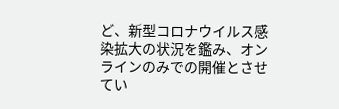ど、新型コロナウイルス感染拡大の状況を鑑み、オンラインのみでの開催とさせてい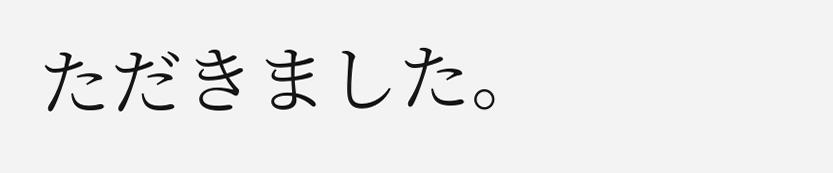ただきました。